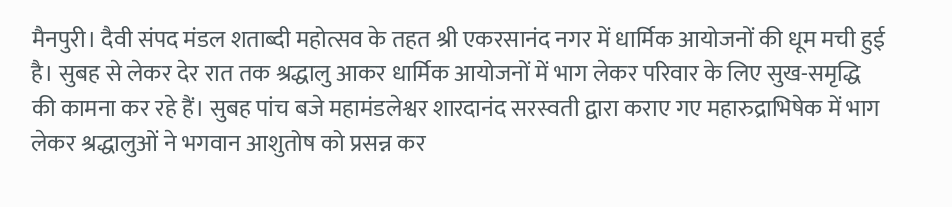मैनपुरी। दैवी संपद मंडल शताब्दी महोत्सव के तहत श्री एकरसानंद नगर में धार्मिक आयोजनों की धूम मची हुई है। सुबह से लेकर देर रात तक श्रद्धालु आकर धार्मिक आयोजनों में भाग लेकर परिवार के लिए सुख-समृद्धि की कामना कर रहे हैं। सुबह पांच बजे महामंडलेश्वर शारदानंद सरस्वती द्वारा कराए गए महारुद्राभिषेक में भाग लेकर श्रद्धालुओं ने भगवान आशुतोष को प्रसन्न कर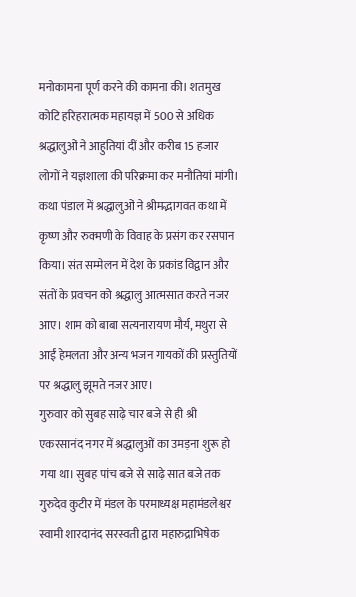मनोकामना पूर्ण करने की कामना की। शतमुख कोटि हरिहरात्मक महायज्ञ में 500 से अधिक श्रद्धालुओं ने आहुतियां दीं और करीब 15 हजार लोगों ने यज्ञशाला की परिक्रमा कर मनौतियां मांगी। कथा पंडाल में श्रद्धालुओं ने श्रीमद्भागवत कथा में कृष्ण और रुक्मणी के विवाह के प्रसंग कर रसपान किया। संत सम्मेलन में देश के प्रकांड विद्वान और संतों के प्रवचन को श्रद्धालु आत्मसात करते नजर आए। शाम को बाबा सत्यनारायण मौर्य, मथुरा से आईं हेमलता और अन्य भजन गायकों की प्रस्तुतियों पर श्रद्धालु झूमते नजर आए।
गुरुवार को सुबह साढ़े चार बजे से ही श्री एकरसानंद नगर में श्रद्धालुओं का उमड़ना शुरू हो गया था। सुबह पांच बजे से साढ़े सात बजे तक गुरुदेव कुटीर में मंडल के परमाध्यक्ष महामंडलेश्वर स्वामी शारदानंद सरस्वती द्वारा महारुद्राभिषेक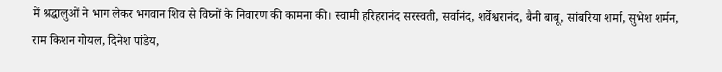में श्रद्धालुओं ने भाग लेकर भगवान शिव से विघ्नों के निवारण की कामना की। स्वामी हरिहरानंद सरस्वती, सर्वानंद, शर्वेश्वरानंद, बैनी बाबू, सांबरिया शर्मा, सुभेश शर्मन, राम किशन गोयल, दिनेश पांडेय,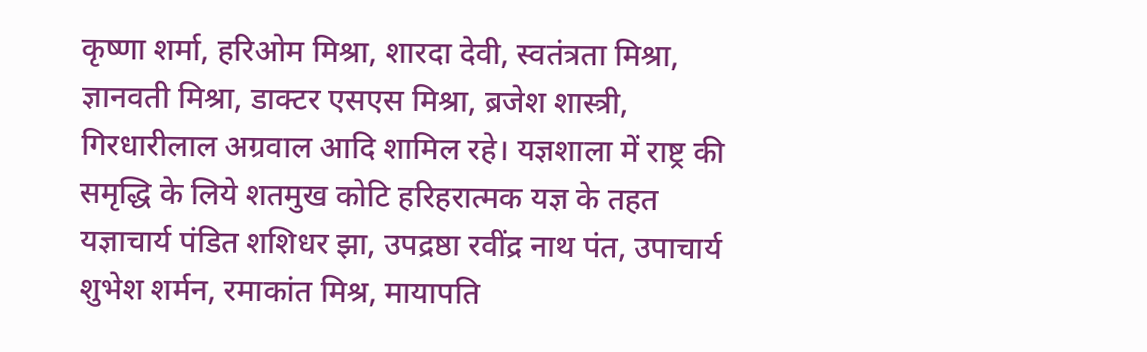कृष्णा शर्मा, हरिओम मिश्रा, शारदा देवी, स्वतंत्रता मिश्रा, ज्ञानवती मिश्रा, डाक्टर एसएस मिश्रा, ब्रजेश शास्त्री, गिरधारीलाल अग्रवाल आदि शामिल रहे। यज्ञशाला में राष्ट्र की समृद्धि के लिये शतमुख कोटि हरिहरात्मक यज्ञ के तहत यज्ञाचार्य पंडित शशिधर झा, उपद्रष्ठा रवींद्र नाथ पंत, उपाचार्य शुभेश शर्मन, रमाकांत मिश्र, मायापति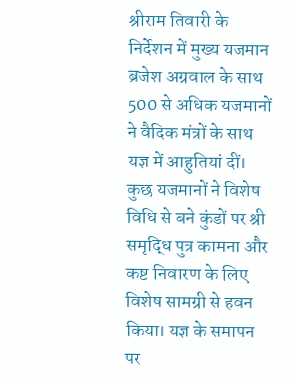श्रीराम तिवारी के निर्देशन में मुख्य यजमान ब्रजेश अग्रवाल के साथ 500 से अधिक यजमानों ने वैदिक मंत्रों के साथ यज्ञ में आहुतियां दीं। कुछ यजमानों ने विशेष विधि से बने कुंडों पर श्री समृद्धि पुत्र कामना और कष्ट निवारण के लिए विशेष सामग्री से हवन किया। यज्ञ के समापन पर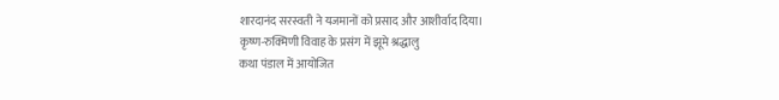शारदानंद सरस्वती ने यजमानों को प्रसाद और आशीर्वाद दिया।
कृष्ण-रुक्मिणी विवाह के प्रसंग में झूमे श्रद्धालु
कथा पंडाल में आयोजित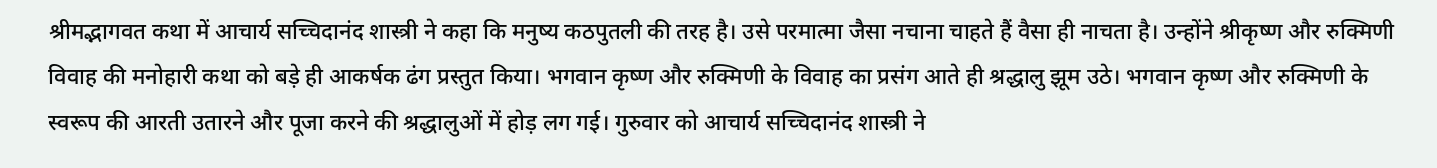श्रीमद्भागवत कथा में आचार्य सच्चिदानंद शास्त्री ने कहा कि मनुष्य कठपुतली की तरह है। उसे परमात्मा जैसा नचाना चाहते हैं वैसा ही नाचता है। उन्होंने श्रीकृष्ण और रुक्मिणी विवाह की मनोहारी कथा को बड़े ही आकर्षक ढंग प्रस्तुत किया। भगवान कृष्ण और रुक्मिणी के विवाह का प्रसंग आते ही श्रद्धालु झूम उठे। भगवान कृष्ण और रुक्मिणी के स्वरूप की आरती उतारने और पूजा करने की श्रद्धालुओं में होड़ लग गई। गुरुवार को आचार्य सच्चिदानंद शास्त्री ने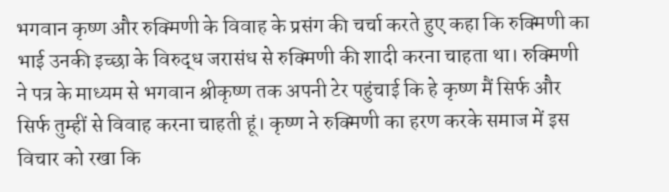भगवान कृष्ण और रुक्मिणी के विवाह के प्रसंग की चर्चा करते हुए कहा कि रुक्मिणी का भाई उनकी इच्छा के विरुद्ध जरासंध से रुक्मिणी की शादी करना चाहता था। रुक्मिणी ने पत्र के माध्यम से भगवान श्रीकृष्ण तक अपनी टेर पहुंचाई कि हे कृष्ण मैं सिर्फ और सिर्फ तुम्हीं से विवाह करना चाहती हूं। कृष्ण ने रुक्मिणी का हरण करके समाज में इस विचार को रखा कि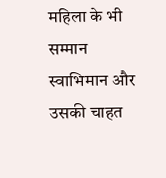महिला के भी सम्मान स्वाभिमान और उसकी चाहत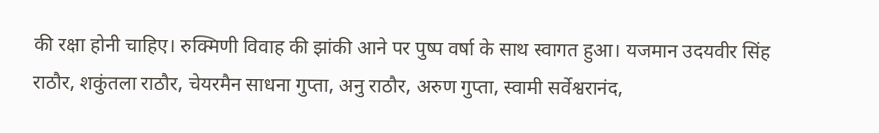की रक्षा होनी चाहिए। रुक्मिणी विवाह की झांकी आने पर पुष्प वर्षा के साथ स्वागत हुआ। यजमान उदयवीर सिंह राठौर, शकुंतला राठौर, चेयरमैन साधना गुप्ता, अनु राठौर, अरुण गुप्ता, स्वामी सर्वेश्वरानंद,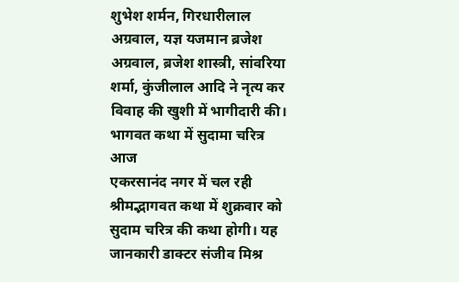शुभेश शर्मन, गिरधारीलाल अग्रवाल, यज्ञ यजमान ब्रजेश अग्रवाल, ब्रजेश शास्त्री, सांवरिया शर्मा, कुंजीलाल आदि ने नृत्य कर विवाह की खुशी में भागीदारी की।
भागवत कथा में सुदामा चरित्र आज
एकरसानंद नगर में चल रही श्रीमद्भागवत कथा में शुक्रवार को सुदाम चरित्र की कथा होगी। यह जानकारी डाक्टर संजीव मिश्र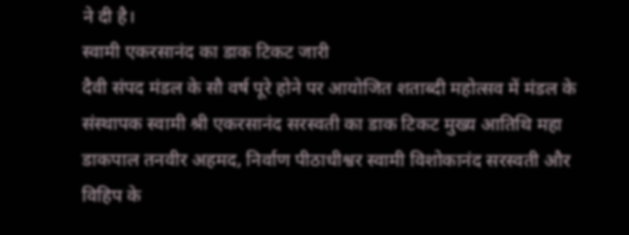ने दी है।
स्वामी एकरसानंद का डाक टिकट जारी
दैवी संपद मंडल के सौ वर्ष पूरे होने पर आयोजित शताब्दी महोत्सव में मंडल के संस्थापक स्वामी श्री एकरसानंद सरस्वती का डाक टिकट मुख्य आतिथि महा डाकपाल तनवीर अहमद, निर्वाण पीठाधीश्वर स्वामी विशोकानंद सरस्वती और विहिप के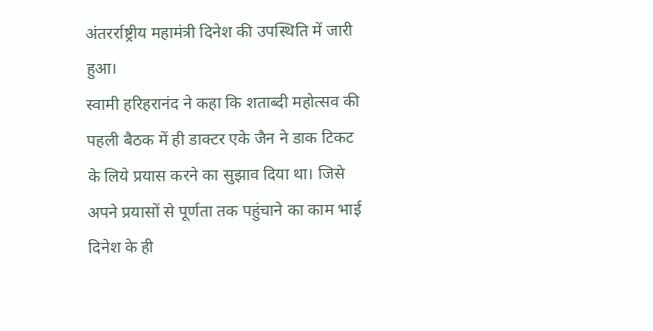अंतरर्राष्ट्रीय महामंत्री दिनेश की उपस्थिति में जारी हुआ।
स्वामी हरिहरानंद ने कहा कि शताब्दी महोत्सव की पहली बैठक में ही डाक्टर एके जैन ने डाक टिकट के लिये प्रयास करने का सुझाव दिया था। जिसे अपने प्रयासों से पूर्णता तक पहुंचाने का काम भाई दिनेश के ही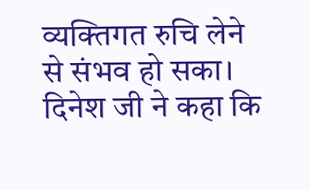व्यक्तिगत रुचि लेने से संभव हो सका। दिनेश जी ने कहा कि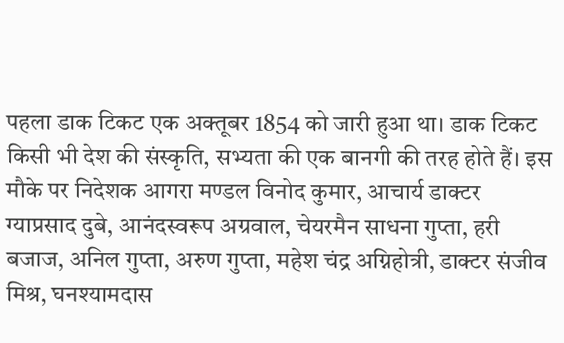पहला डाक टिकट एक अक्तूबर 1854 को जारी हुआ था। डाक टिकट किसी भी देश की संस्कृति, सभ्यता की एक बानगी की तरह होते हैं। इस मौके पर निदेशक आगरा मण्डल विनोद कुमार, आचार्य डाक्टर ग्याप्रसाद दुबे, आनंदस्वरूप अग्रवाल, चेयरमैन साधना गुप्ता, हरी बजाज, अनिल गुप्ता, अरुण गुप्ता, महेश चंद्र अग्निहोत्री, डाक्टर संजीव मिश्र, घनश्यामदास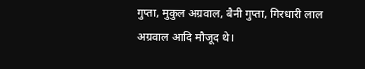गुप्ता, मुकुल अग्रवाल, बैनी गुप्ता, गिरधारी लाल अग्रवाल आदि मौजूद थे।